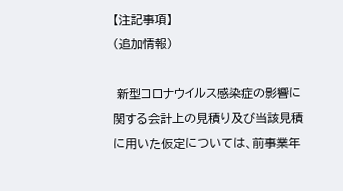【注記事項】
(追加情報)

 新型コロナウイルス感染症の影響に関する会計上の見積り及び当該見積に用いた仮定については、前事業年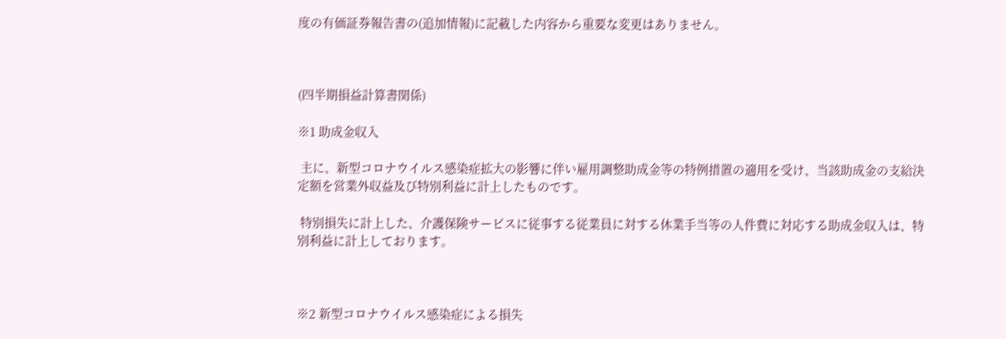度の有価証券報告書の(追加情報)に記載した内容から重要な変更はありません。



(四半期損益計算書関係)

※1 助成金収入

 主に、新型コロナウイルス感染症拡大の影響に伴い雇用調整助成金等の特例措置の適用を受け、当該助成金の支給決定額を営業外収益及び特別利益に計上したものです。

 特別損失に計上した、介護保険サービスに従事する従業員に対する休業手当等の人件費に対応する助成金収入は、特別利益に計上しております。



※2 新型コロナウイルス感染症による損失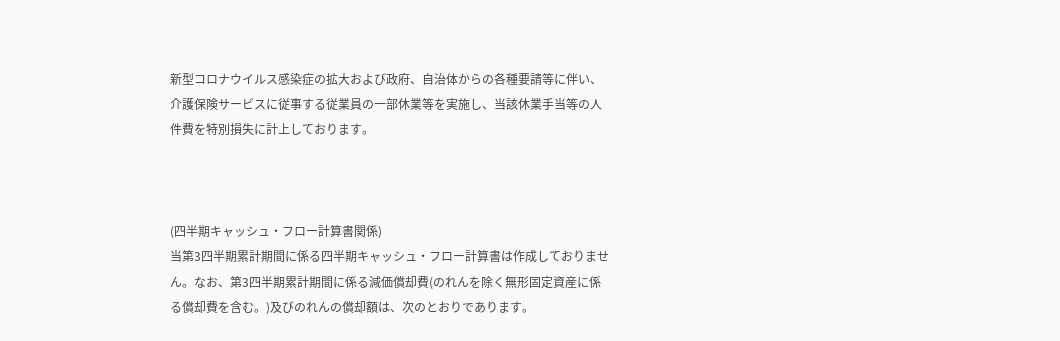新型コロナウイルス感染症の拡大および政府、自治体からの各種要請等に伴い、介護保険サービスに従事する従業員の一部休業等を実施し、当該休業手当等の人件費を特別損失に計上しております。



(四半期キャッシュ・フロー計算書関係)
当第3四半期累計期間に係る四半期キャッシュ・フロー計算書は作成しておりません。なお、第3四半期累計期間に係る減価償却費(のれんを除く無形固定資産に係る償却費を含む。)及びのれんの償却額は、次のとおりであります。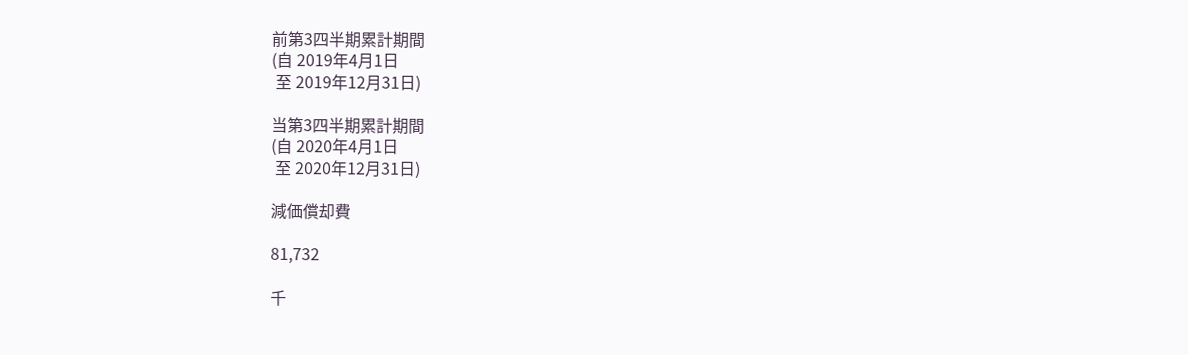前第3四半期累計期間
(自 2019年4月1日
 至 2019年12月31日)

当第3四半期累計期間
(自 2020年4月1日
 至 2020年12月31日)

減価償却費

81,732

千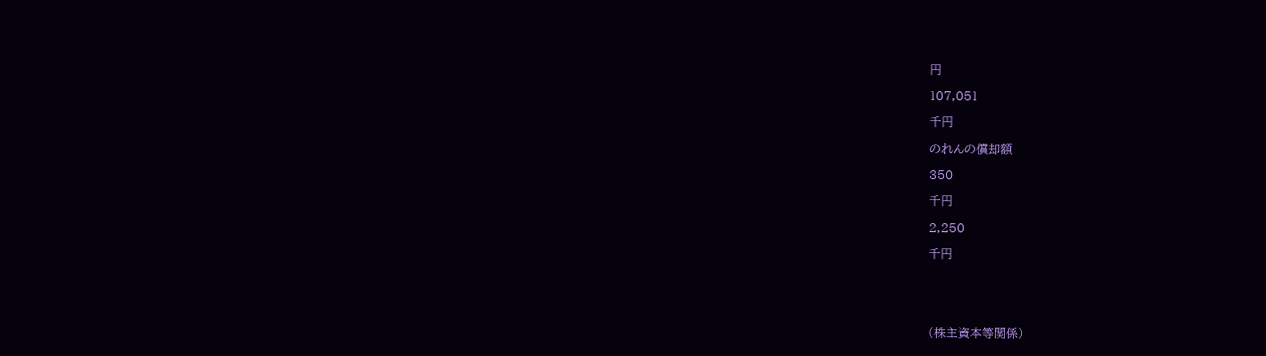円

107,051

千円

のれんの償却額

350

千円

2,250

千円





(株主資本等関係)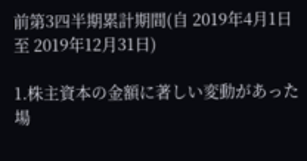前第3四半期累計期間(自 2019年4月1日 至 2019年12月31日)

1.株主資本の金額に著しい変動があった場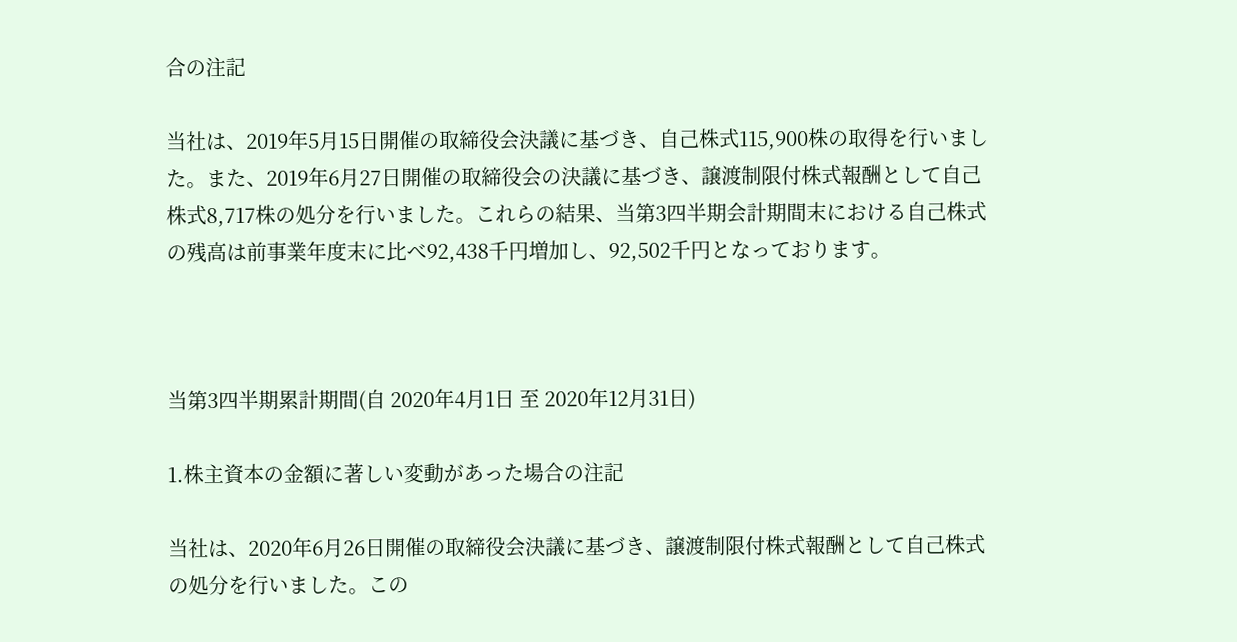合の注記

当社は、2019年5月15日開催の取締役会決議に基づき、自己株式115,900株の取得を行いました。また、2019年6月27日開催の取締役会の決議に基づき、譲渡制限付株式報酬として自己株式8,717株の処分を行いました。これらの結果、当第3四半期会計期間末における自己株式の残高は前事業年度末に比べ92,438千円増加し、92,502千円となっております。



当第3四半期累計期間(自 2020年4月1日 至 2020年12月31日)

1.株主資本の金額に著しい変動があった場合の注記

当社は、2020年6月26日開催の取締役会決議に基づき、譲渡制限付株式報酬として自己株式の処分を行いました。この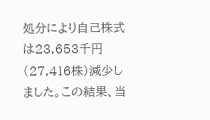処分により自己株式は23,653千円(27,416株)減少しました。この結果、当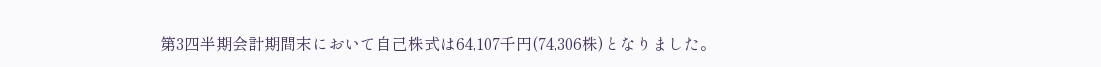第3四半期会計期間末において自己株式は64,107千円(74,306株)となりました。